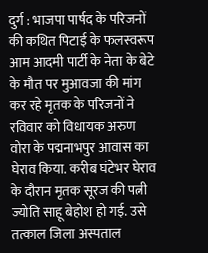दुर्ग : भाजपा पार्षद के परिजनों की कथित पिटाई के फलस्वरूप आम आदमी पार्टी के नेता के बेटे के मौत पर मुआवजा की मांग कर रहे मृतक के परिजनों ने रविवार को विधायक अरुण वोरा के पद्मनाभपुर आवास का घेराव किया. करीब घंटेभर घेराव के दौरान मृतक सूरज की पत्नी ज्योति साहू बेहोश हो गई. उसे तत्काल जिला अस्पताल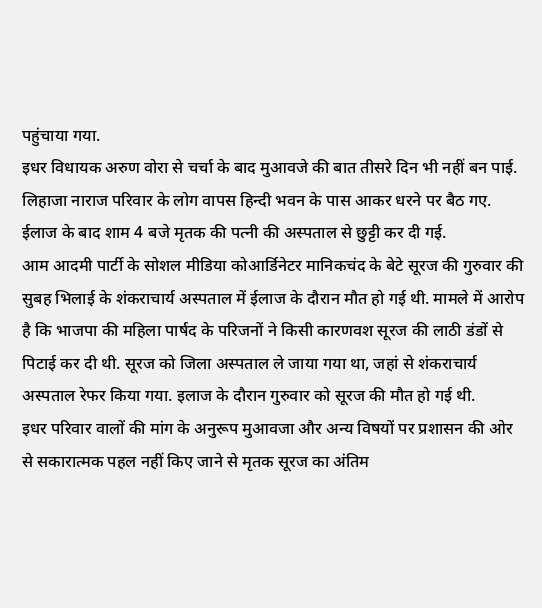पहुंचाया गया.
इधर विधायक अरुण वोरा से चर्चा के बाद मुआवजे की बात तीसरे दिन भी नहीं बन पाई. लिहाजा नाराज परिवार के लोग वापस हिन्दी भवन के पास आकर धरने पर बैठ गए. ईलाज के बाद शाम 4 बजे मृतक की पत्नी की अस्पताल से छुट्टी कर दी गई.
आम आदमी पार्टी के सोशल मीडिया कोआर्डिनेटर मानिकचंद के बेटे सूरज की गुरुवार की सुबह भिलाई के शंकराचार्य अस्पताल में ईलाज के दौरान मौत हो गई थी. मामले में आरोप है कि भाजपा की महिला पार्षद के परिजनों ने किसी कारणवश सूरज की लाठी डंडों से पिटाई कर दी थी. सूरज को जिला अस्पताल ले जाया गया था, जहां से शंकराचार्य अस्पताल रेफर किया गया. इलाज के दौरान गुरुवार को सूरज की मौत हो गई थी.
इधर परिवार वालों की मांग के अनुरूप मुआवजा और अन्य विषयों पर प्रशासन की ओर से सकारात्मक पहल नहीं किए जाने से मृतक सूरज का अंतिम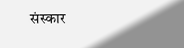संस्कार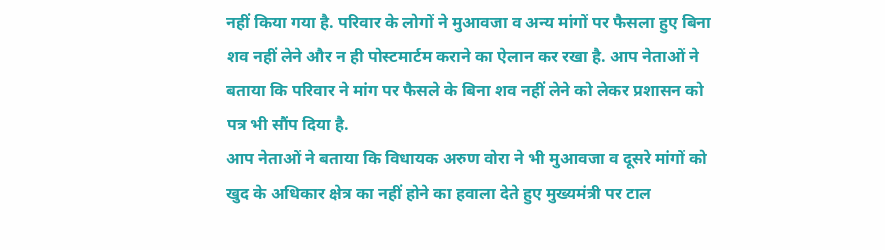नहीं किया गया है. परिवार के लोगों ने मुआवजा व अन्य मांगों पर फैसला हुए बिना शव नहीं लेने और न ही पोस्टमार्टम कराने का ऐलान कर रखा है. आप नेताओं ने बताया कि परिवार ने मांग पर फैसले के बिना शव नहीं लेने को लेकर प्रशासन को पत्र भी सौंप दिया है.
आप नेताओं ने बताया कि विधायक अरुण वोरा ने भी मुआवजा व दूसरे मांगों को खुद के अधिकार क्षेत्र का नहीं होने का हवाला देते हुए मुख्यमंत्री पर टाल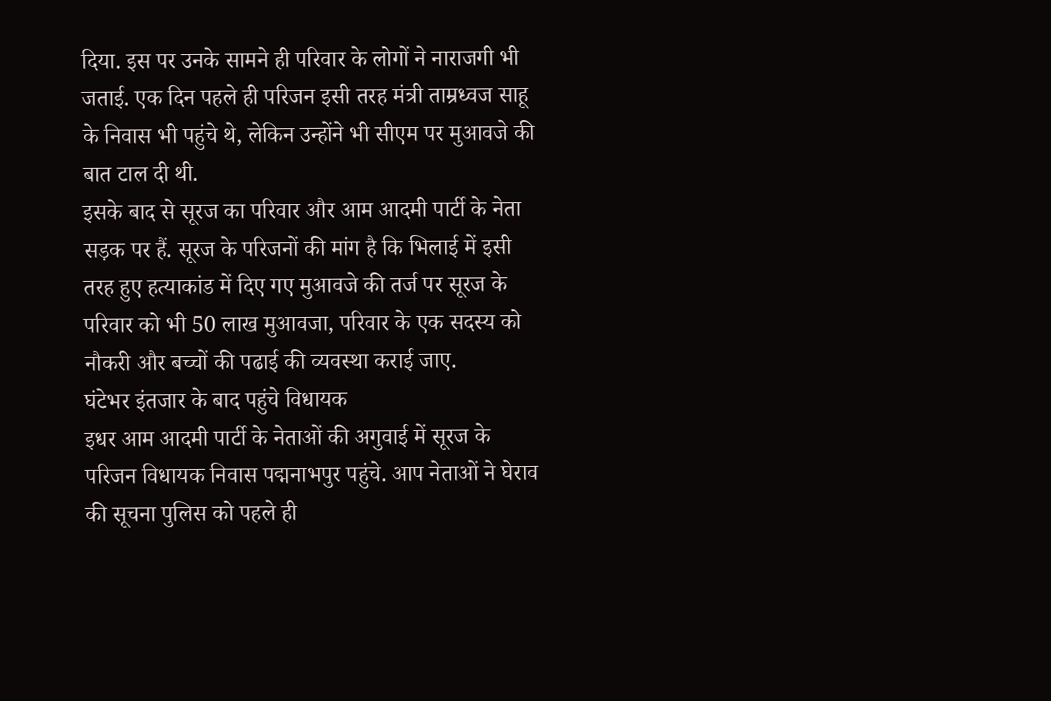दिया. इस पर उनके सामने ही परिवार के लोगों ने नाराजगी भी जताई. एक दिन पहले ही परिजन इसी तरह मंत्री ताम्रध्वज साहू के निवास भी पहुंचे थे, लेकिन उन्होंने भी सीएम पर मुआवजे की बात टाल दी थी.
इसके बाद से सूरज का परिवार और आम आदमी पार्टी के नेता सड़क पर हैं. सूरज के परिजनों की मांग है कि भिलाई में इसी तरह हुए हत्याकांड में दिए गए मुआवजे की तर्ज पर सूरज के परिवार को भी 50 लाख मुआवजा, परिवार के एक सदस्य को नौकरी और बच्चों की पढाई की व्यवस्था कराई जाए.
घंटेभर इंतजार के बाद पहुंचे विधायक
इधर आम आदमी पार्टी के नेताओं की अगुवाई में सूरज के परिजन विधायक निवास पद्मनाभपुर पहुंचे. आप नेताओं ने घेराव की सूचना पुलिस को पहले ही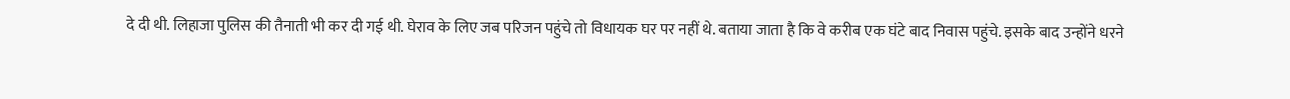दे दी थी. लिहाजा पुलिस की तैनाती भी कर दी गई थी. घेराव के लिए जब परिजन पहुंचे तो विधायक घर पर नहीं थे. बताया जाता है कि वे करीब एक घंटे बाद निवास पहुंचे. इसके बाद उन्होंने धरने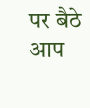पर बैठे आप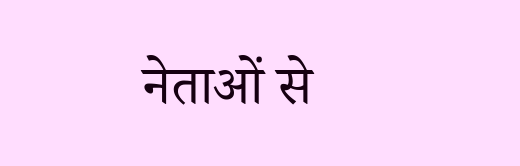नेताओं से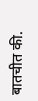बातचीत की.